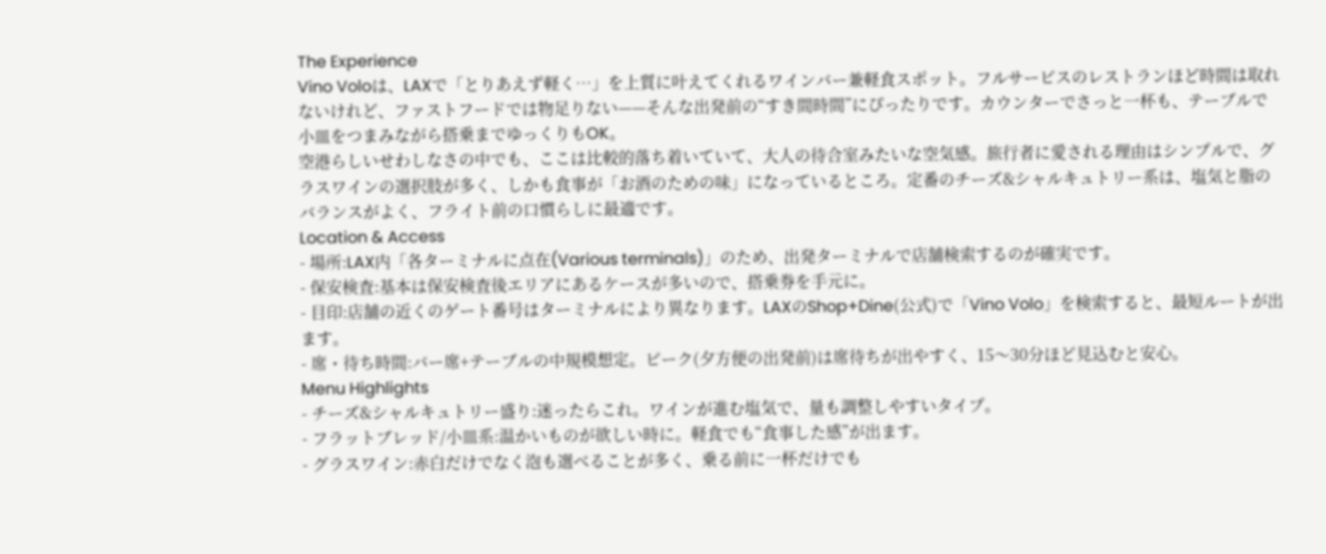The Experience
Vino Voloは、LAXで「とりあえず軽く…」を上質に叶えてくれるワインバー兼軽食スポット。フルサービスのレストランほど時間は取れないけれど、ファストフードでは物足りない——そんな出発前の“すき間時間”にぴったりです。カウンターでさっと一杯も、テーブルで小皿をつまみながら搭乗までゆっくりもOK。
空港らしいせわしなさの中でも、ここは比較的落ち着いていて、大人の待合室みたいな空気感。旅行者に愛される理由はシンプルで、グラスワインの選択肢が多く、しかも食事が「お酒のための味」になっているところ。定番のチーズ&シャルキュトリー系は、塩気と脂のバランスがよく、フライト前の口慣らしに最適です。
Location & Access
- 場所:LAX内「各ターミナルに点在(Various terminals)」のため、出発ターミナルで店舗検索するのが確実です。
- 保安検査:基本は保安検査後エリアにあるケースが多いので、搭乗券を手元に。
- 目印:店舗の近くのゲート番号はターミナルにより異なります。LAXのShop+Dine(公式)で「Vino Volo」を検索すると、最短ルートが出ます。
- 席・待ち時間:バー席+テーブルの中規模想定。ピーク(夕方便の出発前)は席待ちが出やすく、15〜30分ほど見込むと安心。
Menu Highlights
- チーズ&シャルキュトリー盛り:迷ったらこれ。ワインが進む塩気で、量も調整しやすいタイプ。
- フラットブレッド/小皿系:温かいものが欲しい時に。軽食でも“食事した感”が出ます。
- グラスワイン:赤白だけでなく泡も選べることが多く、乗る前に一杯だけでも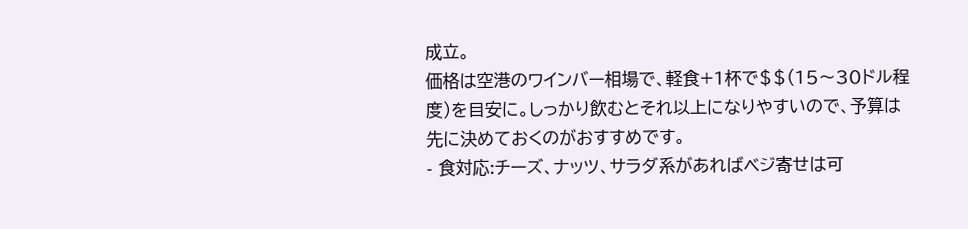成立。
価格は空港のワインバー相場で、軽食+1杯で$$(15〜30ドル程度)を目安に。しっかり飲むとそれ以上になりやすいので、予算は先に決めておくのがおすすめです。
- 食対応:チーズ、ナッツ、サラダ系があればベジ寄せは可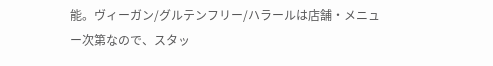能。ヴィーガン/グルテンフリー/ハラールは店舗・メニュー次第なので、スタッ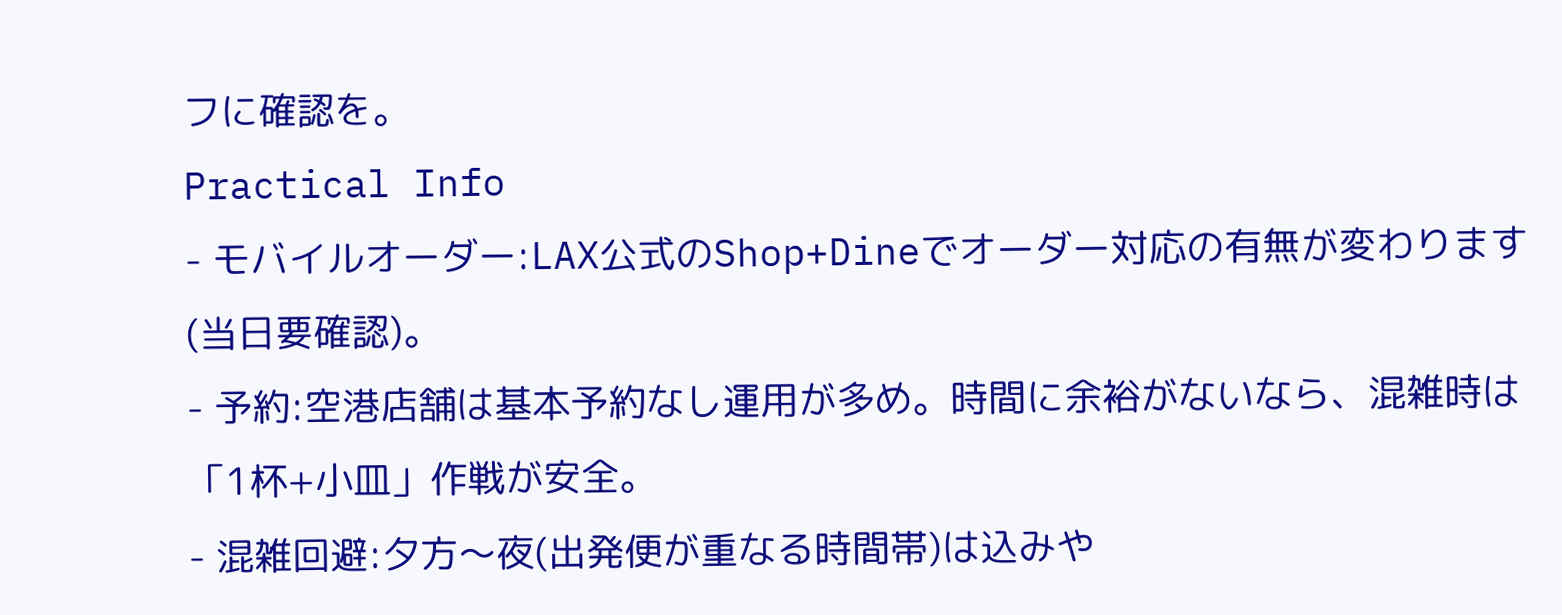フに確認を。
Practical Info
- モバイルオーダー:LAX公式のShop+Dineでオーダー対応の有無が変わります(当日要確認)。
- 予約:空港店舗は基本予約なし運用が多め。時間に余裕がないなら、混雑時は「1杯+小皿」作戦が安全。
- 混雑回避:夕方〜夜(出発便が重なる時間帯)は込みや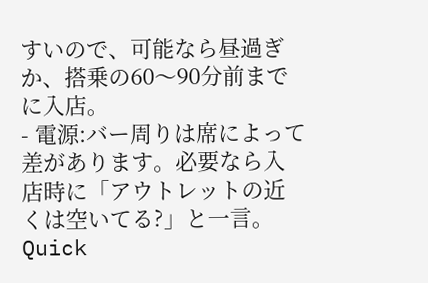すいので、可能なら昼過ぎか、搭乗の60〜90分前までに入店。
- 電源:バー周りは席によって差があります。必要なら入店時に「アウトレットの近くは空いてる?」と一言。
Quick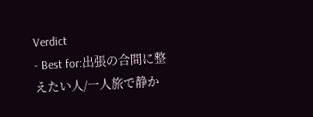Verdict
- Best for:出張の合間に整えたい人/一人旅で静か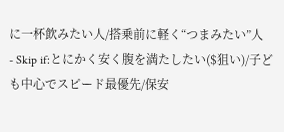に一杯飲みたい人/搭乗前に軽く“つまみたい”人
- Skip if:とにかく安く腹を満たしたい($狙い)/子ども中心でスピード最優先/保安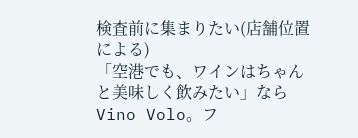検査前に集まりたい(店舗位置による)
「空港でも、ワインはちゃんと美味しく飲みたい」ならVino Volo。フ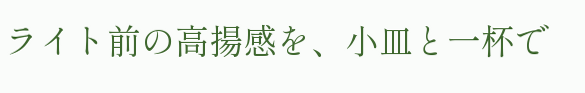ライト前の高揚感を、小皿と一杯で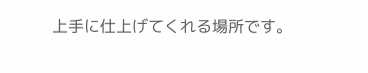上手に仕上げてくれる場所です。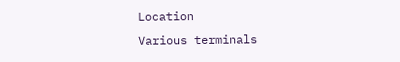Location
Various terminals